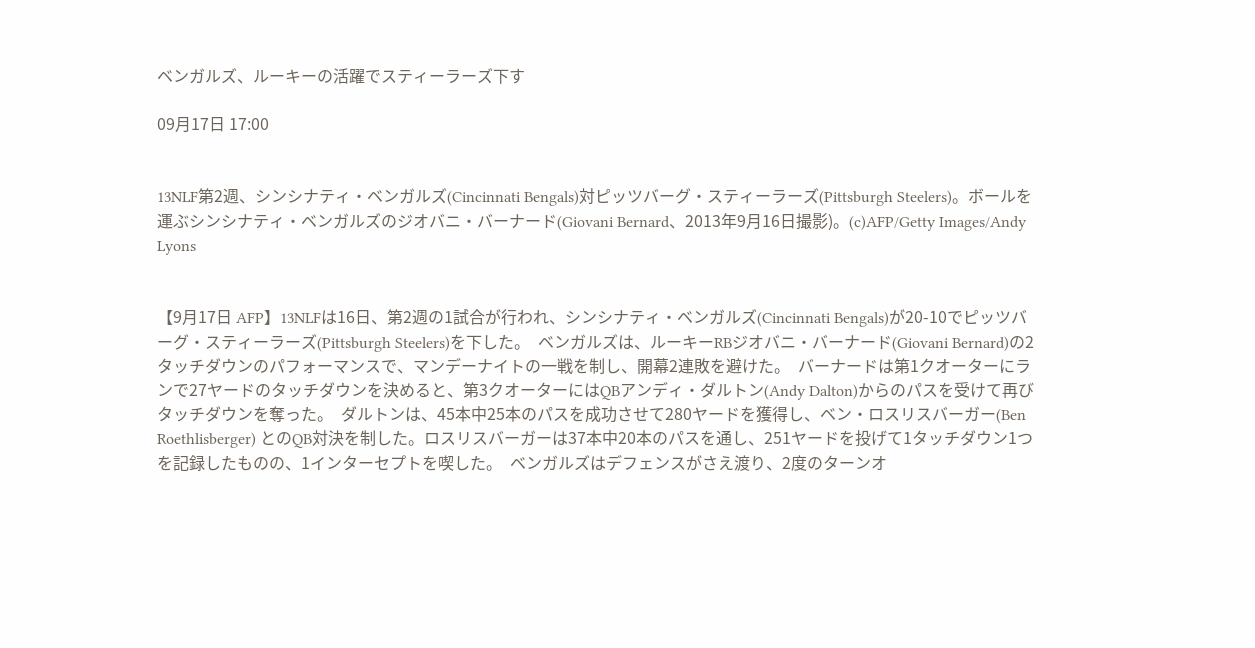ベンガルズ、ルーキーの活躍でスティーラーズ下す

09月17日 17:00


13NLF第2週、シンシナティ・ベンガルズ(Cincinnati Bengals)対ピッツバーグ・スティーラーズ(Pittsburgh Steelers)。ボールを運ぶシンシナティ・ベンガルズのジオバニ・バーナード(Giovani Bernard、2013年9月16日撮影)。(c)AFP/Getty Images/Andy Lyons


【9月17日 AFP】13NLFは16日、第2週の1試合が行われ、シンシナティ・ベンガルズ(Cincinnati Bengals)が20-10でピッツバーグ・スティーラーズ(Pittsburgh Steelers)を下した。  ベンガルズは、ルーキーRBジオバニ・バーナード(Giovani Bernard)の2タッチダウンのパフォーマンスで、マンデーナイトの一戦を制し、開幕2連敗を避けた。  バーナードは第1クオーターにランで27ヤードのタッチダウンを決めると、第3クオーターにはQBアンディ・ダルトン(Andy Dalton)からのパスを受けて再びタッチダウンを奪った。  ダルトンは、45本中25本のパスを成功させて280ヤードを獲得し、ベン・ロスリスバーガー(Ben Roethlisberger) とのQB対決を制した。ロスリスバーガーは37本中20本のパスを通し、251ヤードを投げて1タッチダウン1つを記録したものの、1インターセプトを喫した。  ベンガルズはデフェンスがさえ渡り、2度のターンオ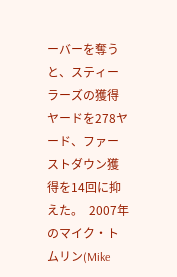ーバーを奪うと、スティーラーズの獲得ヤードを278ヤード、ファーストダウン獲得を14回に抑えた。  2007年のマイク・トムリン(Mike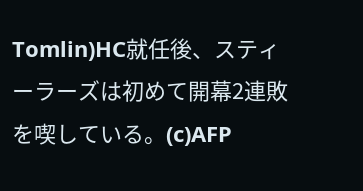Tomlin)HC就任後、スティーラーズは初めて開幕2連敗を喫している。(c)AFP